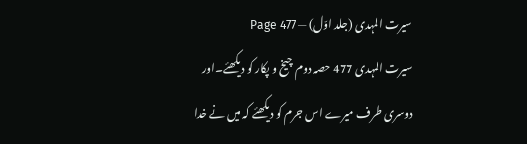سیرت المہدی (جلد اوّل) — Page 477
سیرت المہدی 477 حصہ دوم چیخ و پکار کو دیکھئے۔اور دوسری طرف میرے اس جرم کو دیکھئے کہ میں نے خدا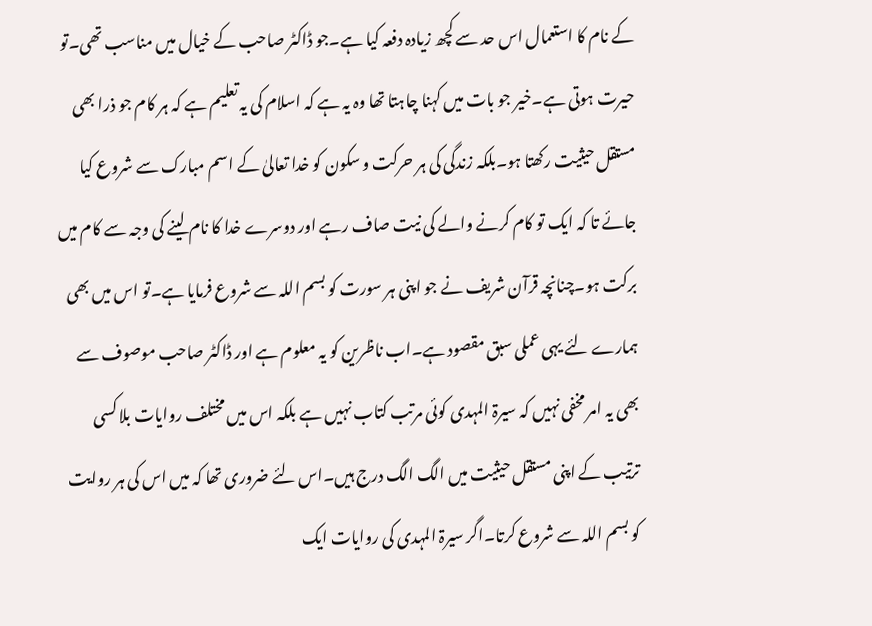کے نام کا استعمال اس حد سے کچھ زیادہ دفعہ کیا ہے۔جو ڈاکٹر صاحب کے خیال میں مناسب تھی۔تو حیرت ہوتی ہے۔خیر جو بات میں کہنا چاہتا تھا وہ یہ ہے کہ اسلام کی یہ تعلیم ہے کہ ہر کام جو ذرا بھی مستقل حیثیت رکھتا ہو۔بلکہ زندگی کی ہر حرکت و سکون کو خدا تعالیٰ کے اسم مبارک سے شروع کیا جائے تا کہ ایک تو کام کرنے والے کی نیت صاف رہے اور دوسرے خدا کا نام لینے کی وجہ سے کام میں برکت ہو۔چنانچہ قرآن شریف نے جو اپنی ہر سورت کو بسم اللہ سے شروع فرمایا ہے۔تو اس میں بھی ہمارے لئے یہی عملی سبق مقصود ہے۔اب ناظرین کو یہ معلوم ہے اور ڈاکٹر صاحب موصوف سے بھی یہ امر مخفی نہیں کہ سیرۃ المہدی کوئی مرتب کتاب نہیں ہے بلکہ اس میں مختلف روایات بلا کسی ترتیب کے اپنی مستقل حیثیت میں الگ الگ درج ہیں۔اس لئے ضروری تھا کہ میں اس کی ہر روایت کو بسم اللہ سے شروع کرتا۔اگر سیرۃ المہدی کی روایات ایک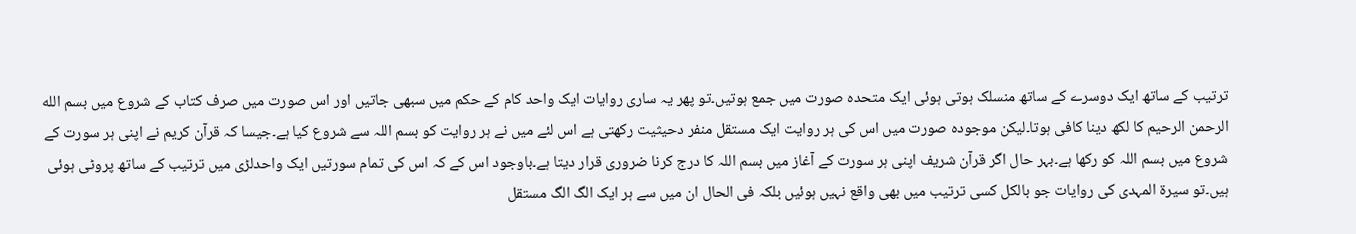ترتیب کے ساتھ ایک دوسرے کے ساتھ منسلک ہوتی ہوئی ایک متحدہ صورت میں جمع ہوتیں۔تو پھر یہ ساری روایات ایک واحد کام کے حکم میں سبھی جاتیں اور اس صورت میں صرف کتاب کے شروع میں بسم الله الرحمن الرحیم کا لکھ دینا کافی ہوتا۔لیکن موجودہ صورت میں اس کی ہر روایت ایک مستقل منفر دحیثیت رکھتی ہے اس لئے میں نے ہر روایت کو بسم اللہ سے شروع کیا ہے۔جیسا کہ قرآن کریم نے اپنی ہر سورت کے شروع میں بسم اللہ کو رکھا ہے۔بہر حال اگر قرآن شریف اپنی ہر سورت کے آغاز میں بسم اللہ کا درج کرنا ضروری قرار دیتا ہے۔باوجود اس کے کہ اس کی تمام سورتیں ایک واحدلڑی میں ترتیب کے ساتھ پروٹی ہوئی ہیں۔تو سیرۃ المہدی کی روایات جو بالکل کسی ترتیب میں بھی واقع نہیں ہوئیں بلکہ فی الحال ان میں سے ہر ایک الگ الگ مستقل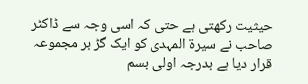حیثیت رکھتی ہے حتی کہ اسی وجہ سے ڈاکٹر صاحب نے سیرۃ المہدی کو ایک گڑ بر مجموعہ قرار دیا ہے بدرجہ اولی بسم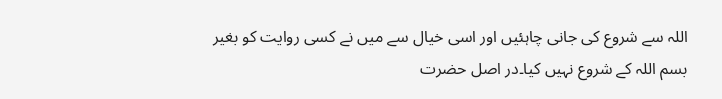اللہ سے شروع کی جانی چاہئیں اور اسی خیال سے میں نے کسی روایت کو بغیر بسم اللہ کے شروع نہیں کیا۔در اصل حضرت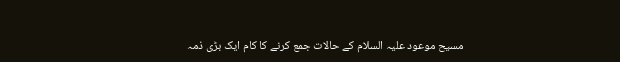مسیح موعود علیہ السلام کے حالات جمع کرنے کا کام ایک بڑی ذمہ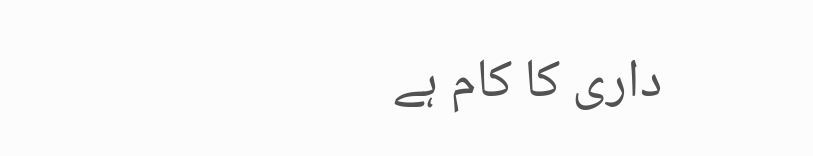داری کا کام ہے